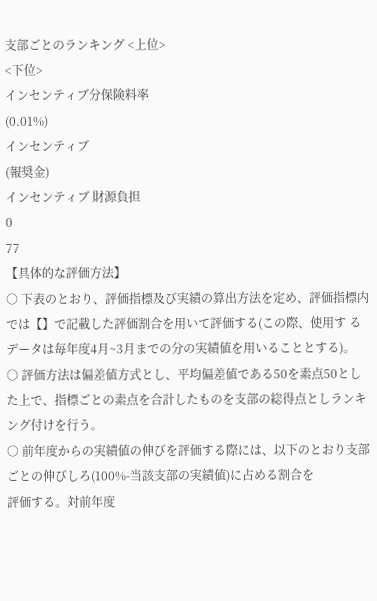支部ごとのランキング <上位>
<下位>
インセンティブ分保険料率
(0.01%)
インセンティブ
(報奨金)
インセンティブ 財源負担
0
77
【具体的な評価方法】
○ 下表のとおり、評価指標及び実績の算出方法を定め、評価指標内では【】で記載した評価割合を用いて評価する(この際、使用す るデータは毎年度4月~3月までの分の実績値を用いることとする)。
○ 評価方法は偏差値方式とし、平均偏差値である50を素点50とした上で、指標ごとの素点を合計したものを支部の総得点としランキ ング付けを行う。
○ 前年度からの実績値の伸びを評価する際には、以下のとおり支部ごとの伸びしろ(100%-当該支部の実績値)に占める割合を
評価する。対前年度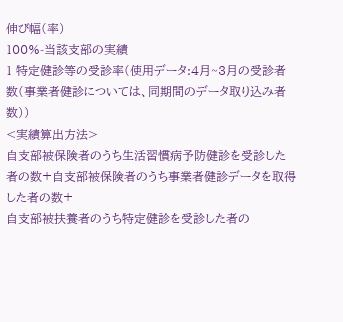伸び幅(率)
100%-当該支部の実績
1 特定健診等の受診率(使用データ:4月~3月の受診者数(事業者健診については、同期間のデータ取り込み者数))
<実績算出方法>
自支部被保険者のうち生活習慣病予防健診を受診した者の数+自支部被保険者のうち事業者健診データを取得した者の数+
自支部被扶養者のうち特定健診を受診した者の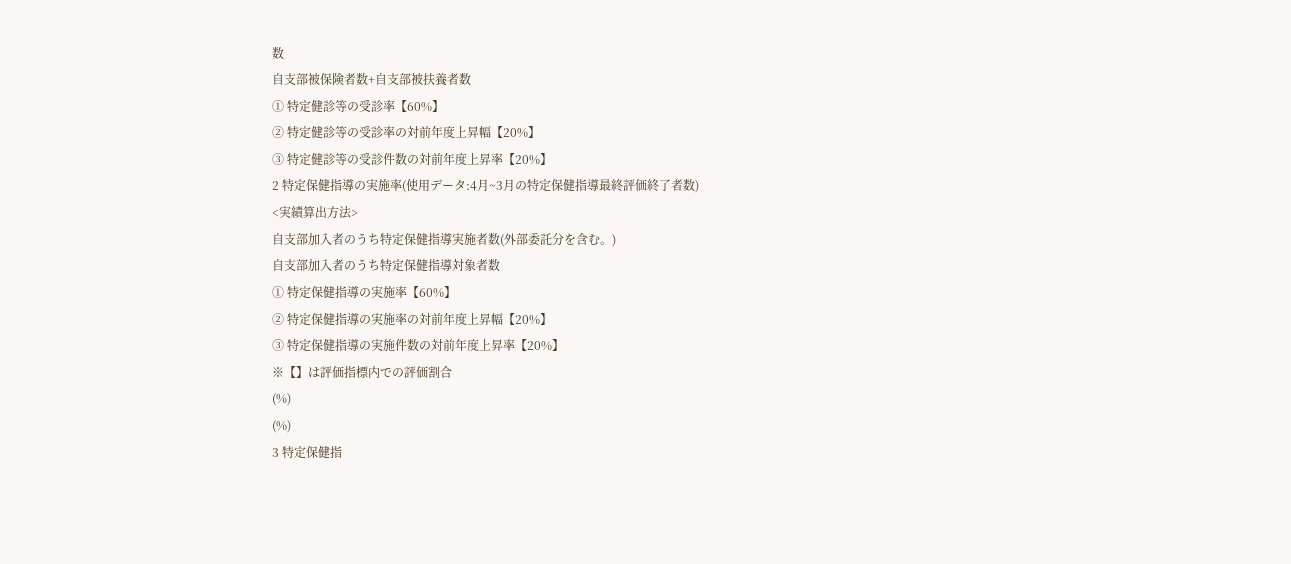数
自支部被保険者数+自支部被扶養者数
① 特定健診等の受診率【60%】
② 特定健診等の受診率の対前年度上昇幅【20%】
③ 特定健診等の受診件数の対前年度上昇率【20%】
2 特定保健指導の実施率(使用データ:4月~3月の特定保健指導最終評価終了者数)
<実績算出方法>
自支部加入者のうち特定保健指導実施者数(外部委託分を含む。)
自支部加入者のうち特定保健指導対象者数
① 特定保健指導の実施率【60%】
② 特定保健指導の実施率の対前年度上昇幅【20%】
③ 特定保健指導の実施件数の対前年度上昇率【20%】
※【】は評価指標内での評価割合
(%)
(%)
3 特定保健指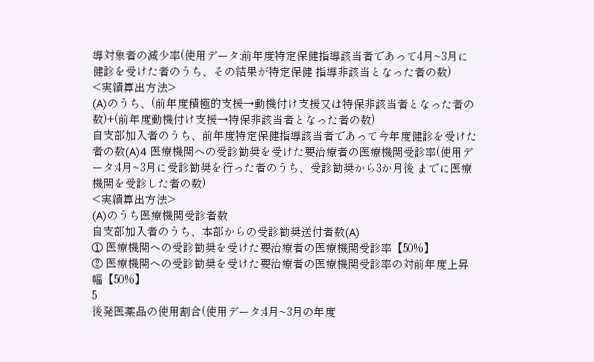導対象者の減少率(使用データ:前年度特定保健指導該当者であって4月~3月に健診を受けた者のうち、その結果が特定保健 指導非該当となった者の数)
<実績算出方法>
(A)のうち、(前年度積極的支援→動機付け支援又は特保非該当者となった者の数)+(前年度動機付け支援→特保非該当者となった者の数)
自支部加入者のうち、前年度特定保健指導該当者であって今年度健診を受けた者の数(A)4 医療機関への受診勧奨を受けた要治療者の医療機関受診率(使用データ:4月~3月に受診勧奨を行った者のうち、受診勧奨から3か月後 までに医療機関を受診した者の数)
<実績算出方法>
(A)のうち医療機関受診者数
自支部加入者のうち、本部からの受診勧奨送付者数(A)
① 医療機関への受診勧奨を受けた要治療者の医療機関受診率【50%】
② 医療機関への受診勧奨を受けた要治療者の医療機関受診率の対前年度上昇幅【50%】
5
後発医薬品の使用割合(使用データ:4月~3月の年度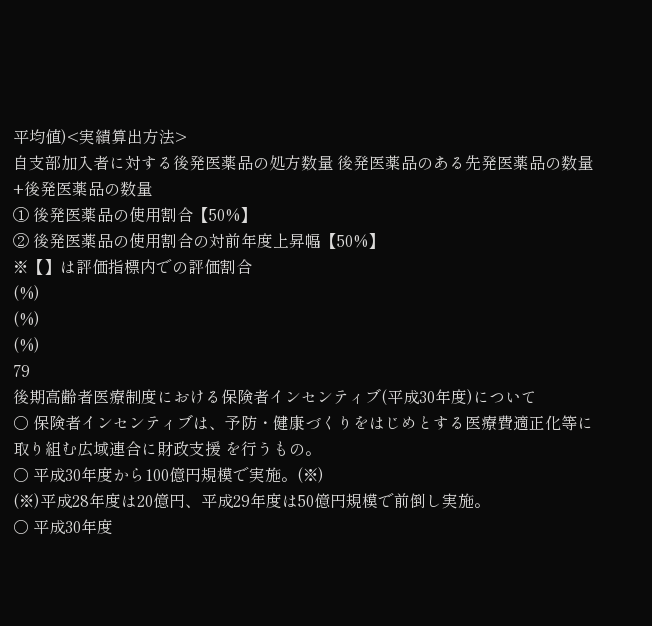平均値)<実績算出方法>
自支部加入者に対する後発医薬品の処方数量 後発医薬品のある先発医薬品の数量+後発医薬品の数量
① 後発医薬品の使用割合【50%】
② 後発医薬品の使用割合の対前年度上昇幅【50%】
※【】は評価指標内での評価割合
(%)
(%)
(%)
79
後期高齢者医療制度における保険者インセンティブ(平成30年度)について
○ 保険者インセンティブは、予防・健康づくりをはじめとする医療費適正化等に取り組む広域連合に財政支援 を行うもの。
○ 平成30年度から100億円規模で実施。(※)
(※)平成28年度は20億円、平成29年度は50億円規模で前倒し実施。
○ 平成30年度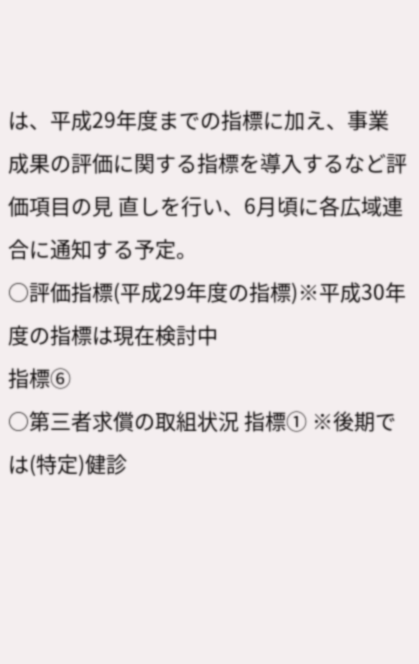は、平成29年度までの指標に加え、事業成果の評価に関する指標を導入するなど評価項目の見 直しを行い、6月頃に各広域連合に通知する予定。
○評価指標(平成29年度の指標)※平成30年度の指標は現在検討中
指標⑥
○第三者求償の取組状況 指標① ※後期では(特定)健診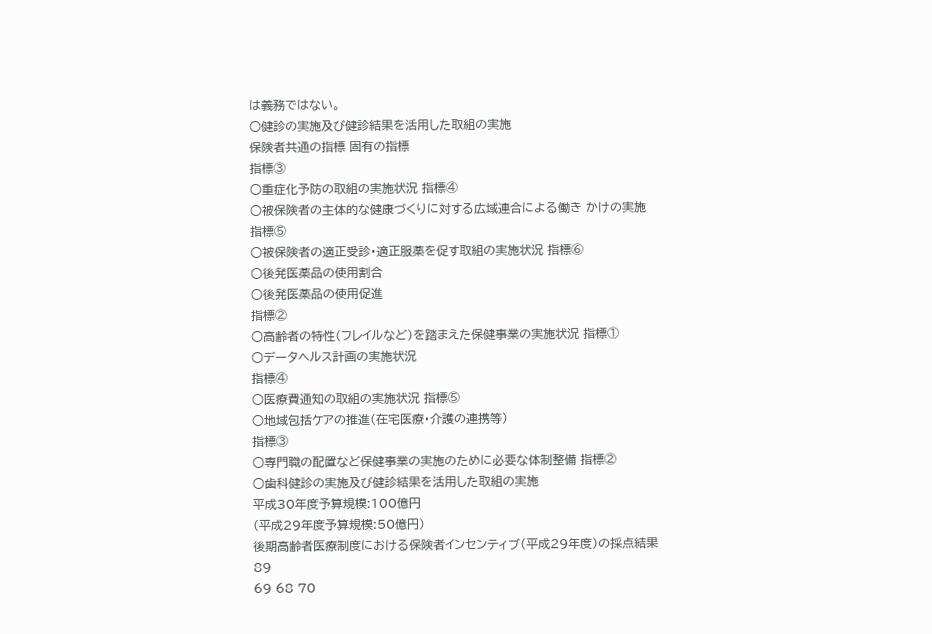は義務ではない。
○健診の実施及び健診結果を活用した取組の実施
保険者共通の指標 固有の指標
指標③
○重症化予防の取組の実施状況 指標④
○被保険者の主体的な健康づくりに対する広域連合による働き かけの実施
指標⑤
○被保険者の適正受診・適正服薬を促す取組の実施状況 指標⑥
○後発医薬品の使用割合
○後発医薬品の使用促進
指標②
○高齢者の特性(フレイルなど)を踏まえた保健事業の実施状況 指標①
○データヘルス計画の実施状況
指標④
○医療費通知の取組の実施状況 指標⑤
○地域包括ケアの推進(在宅医療・介護の連携等)
指標③
○専門職の配置など保健事業の実施のために必要な体制整備 指標②
○歯科健診の実施及び健診結果を活用した取組の実施
平成30年度予算規模:100億円
(平成29年度予算規模:50億円)
後期高齢者医療制度における保険者インセンティブ(平成29年度)の採点結果
89
69 68 70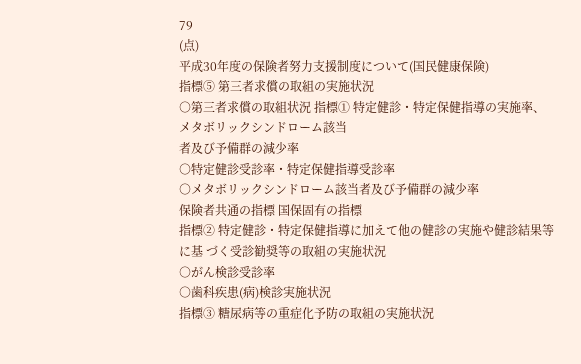79
(点)
平成30年度の保険者努力支援制度について(国民健康保険)
指標⑤ 第三者求償の取組の実施状況
○第三者求償の取組状況 指標① 特定健診・特定保健指導の実施率、メタボリックシンドローム該当
者及び予備群の減少率
○特定健診受診率・特定保健指導受診率
○メタボリックシンドローム該当者及び予備群の減少率
保険者共通の指標 国保固有の指標
指標② 特定健診・特定保健指導に加えて他の健診の実施や健診結果等に基 づく受診勧奨等の取組の実施状況
○がん検診受診率
○歯科疾患(病)検診実施状況
指標③ 糖尿病等の重症化予防の取組の実施状況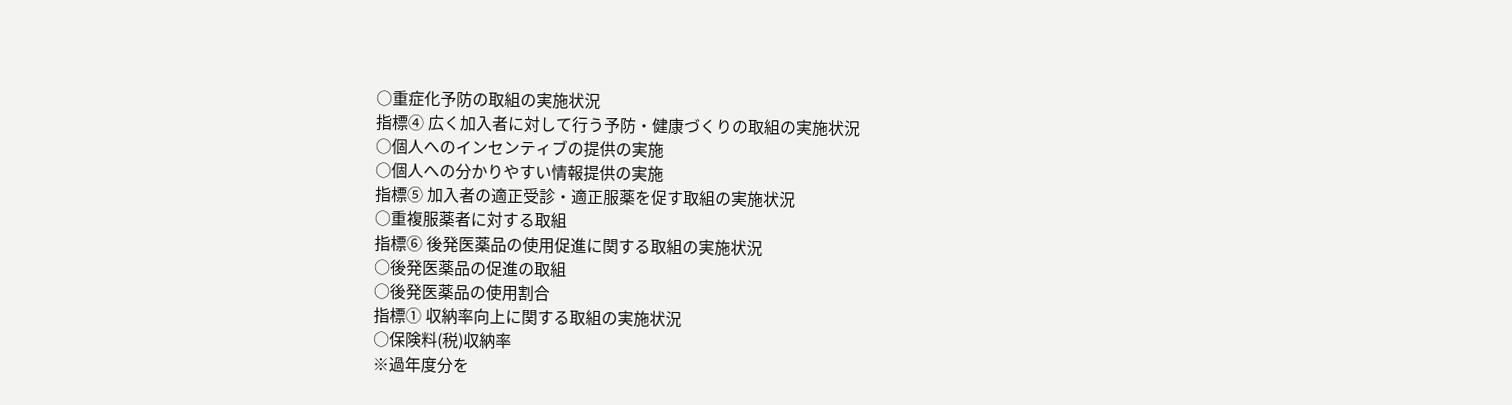○重症化予防の取組の実施状況
指標④ 広く加入者に対して行う予防・健康づくりの取組の実施状況
○個人へのインセンティブの提供の実施
○個人への分かりやすい情報提供の実施
指標⑤ 加入者の適正受診・適正服薬を促す取組の実施状況
○重複服薬者に対する取組
指標⑥ 後発医薬品の使用促進に関する取組の実施状況
○後発医薬品の促進の取組
○後発医薬品の使用割合
指標① 収納率向上に関する取組の実施状況
○保険料(税)収納率
※過年度分を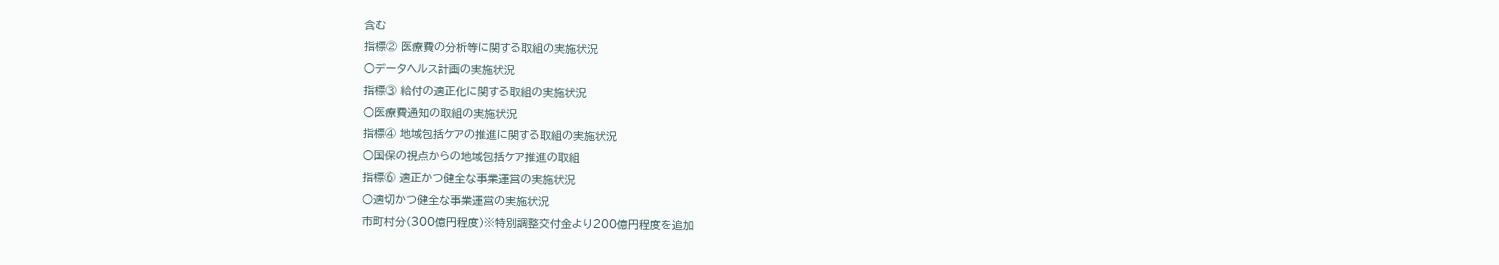含む
指標② 医療費の分析等に関する取組の実施状況
○データヘルス計画の実施状況
指標③ 給付の適正化に関する取組の実施状況
○医療費通知の取組の実施状況
指標④ 地域包括ケアの推進に関する取組の実施状況
○国保の視点からの地域包括ケア推進の取組
指標⑥ 適正かつ健全な事業運営の実施状況
○適切かつ健全な事業運営の実施状況
市町村分(300億円程度)※特別調整交付金より200億円程度を追加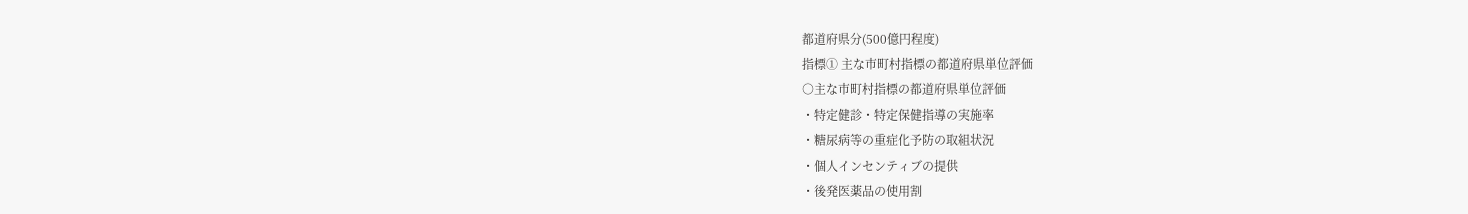都道府県分(500億円程度)
指標① 主な市町村指標の都道府県単位評価
○主な市町村指標の都道府県単位評価
・特定健診・特定保健指導の実施率
・糖尿病等の重症化予防の取組状況
・個人インセンティブの提供
・後発医薬品の使用割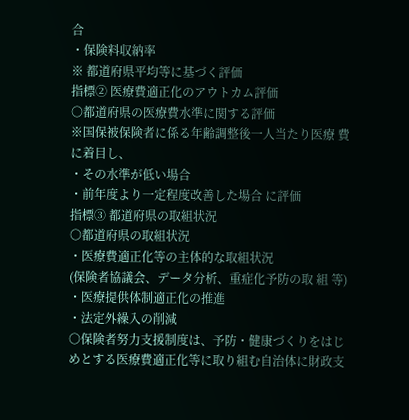合
・保険料収納率
※ 都道府県平均等に基づく評価
指標② 医療費適正化のアウトカム評価
○都道府県の医療費水準に関する評価
※国保被保険者に係る年齢調整後一人当たり医療 費に着目し、
・その水準が低い場合
・前年度より一定程度改善した場合 に評価
指標③ 都道府県の取組状況
○都道府県の取組状況
・医療費適正化等の主体的な取組状況
(保険者協議会、データ分析、重症化予防の取 組 等)
・医療提供体制適正化の推進
・法定外繰入の削減
○保険者努力支援制度は、予防・健康づくりをはじめとする医療費適正化等に取り組む自治体に財政支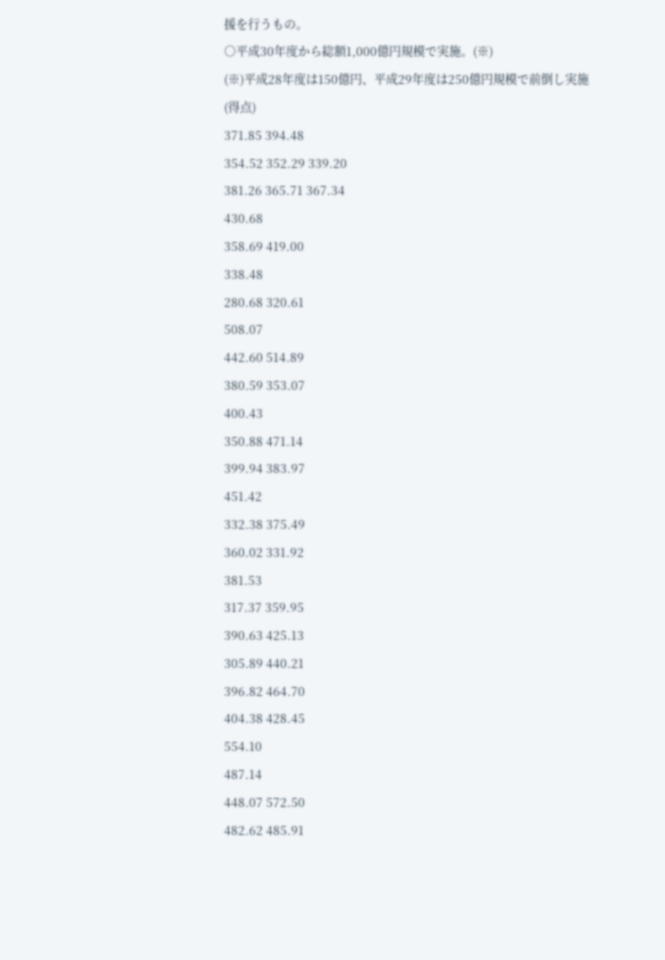援を行うもの。
○平成30年度から総額1,000億円規模で実施。(※)
(※)平成28年度は150億円、平成29年度は250億円規模で前倒し実施
(得点)
371.85 394.48
354.52 352.29 339.20
381.26 365.71 367.34
430.68
358.69 419.00
338.48
280.68 320.61
508.07
442.60 514.89
380.59 353.07
400.43
350.88 471.14
399.94 383.97
451.42
332.38 375.49
360.02 331.92
381.53
317.37 359.95
390.63 425.13
305.89 440.21
396.82 464.70
404.38 428.45
554.10
487.14
448.07 572.50
482.62 485.91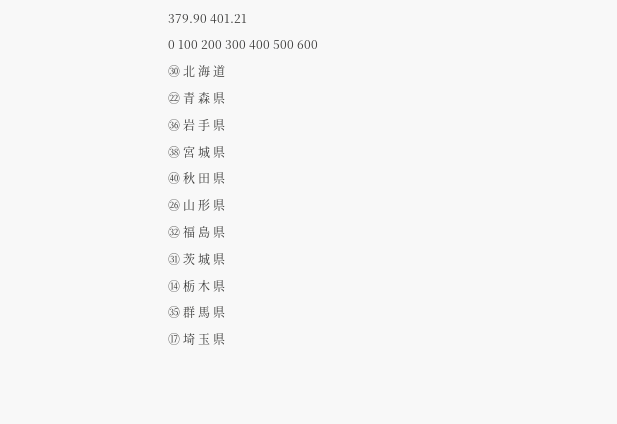379.90 401.21
0 100 200 300 400 500 600
㉚ 北 海 道
㉒ 青 森 県
㊱ 岩 手 県
㊳ 宮 城 県
㊵ 秋 田 県
㉖ 山 形 県
㉜ 福 島 県
㉛ 茨 城 県
⑭ 栃 木 県
㉟ 群 馬 県
⑰ 埼 玉 県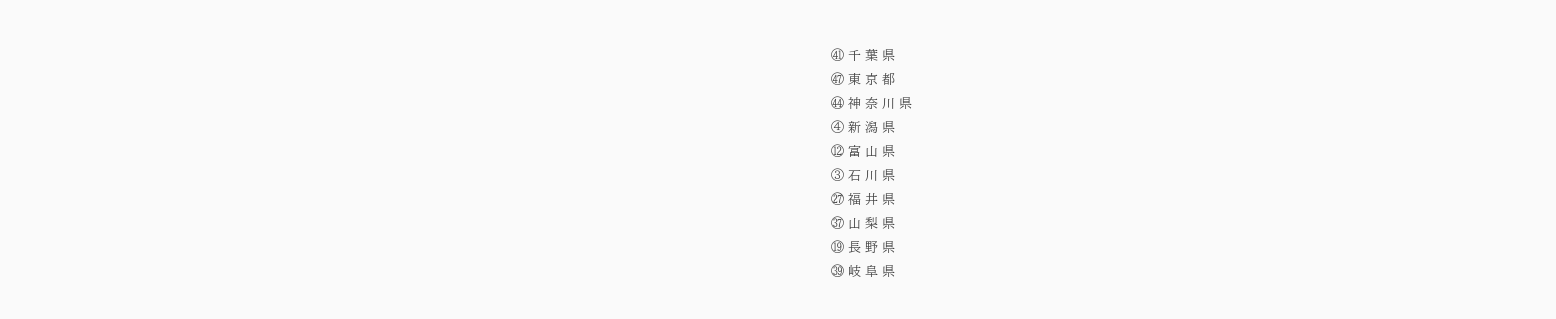㊶ 千 葉 県
㊼ 東 京 都
㊹ 神 奈 川 県
④ 新 潟 県
⑫ 富 山 県
③ 石 川 県
㉗ 福 井 県
㊲ 山 梨 県
⑲ 長 野 県
㊴ 岐 阜 県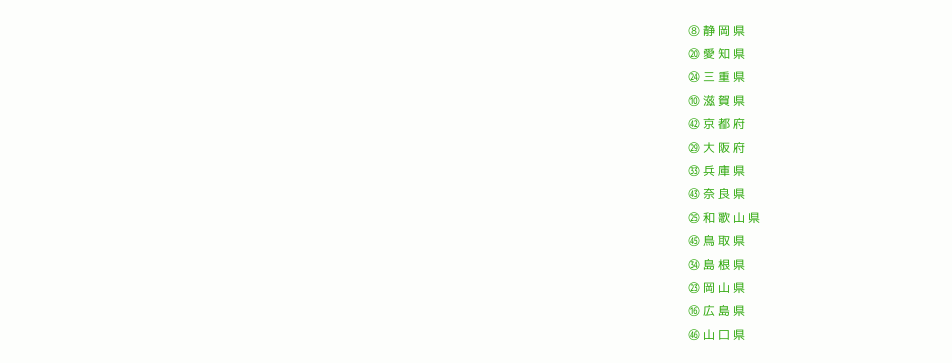⑧ 静 岡 県
⑳ 愛 知 県
㉔ 三 重 県
⑩ 滋 賀 県
㊷ 京 都 府
㉙ 大 阪 府
㉝ 兵 庫 県
㊸ 奈 良 県
㉕ 和 歌 山 県
㊺ 鳥 取 県
㉞ 島 根 県
㉓ 岡 山 県
⑯ 広 島 県
㊻ 山 口 県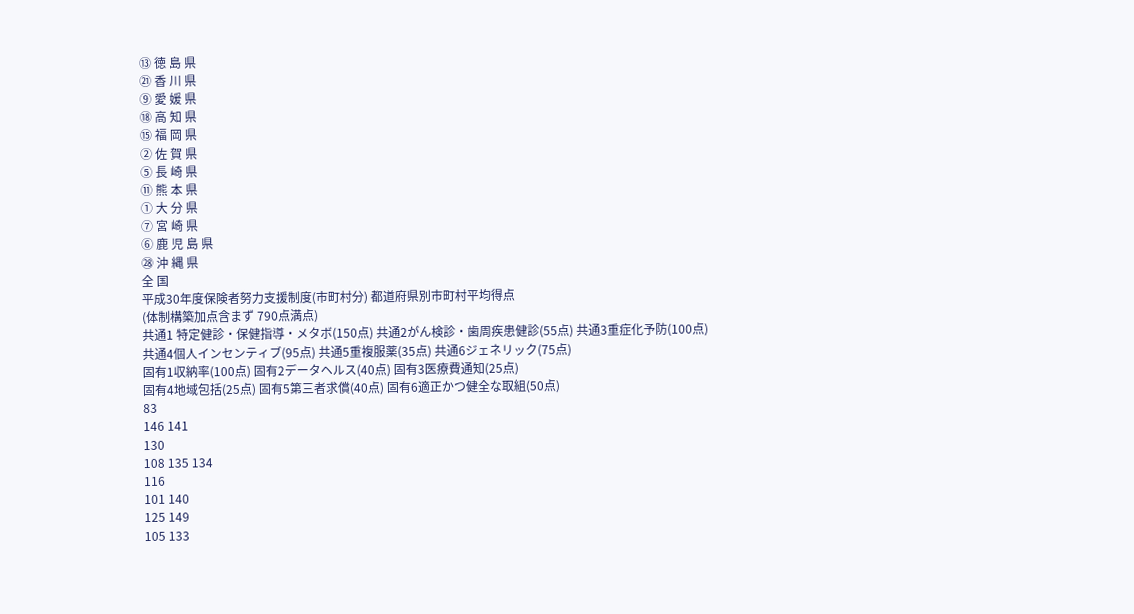⑬ 徳 島 県
㉑ 香 川 県
⑨ 愛 媛 県
⑱ 高 知 県
⑮ 福 岡 県
② 佐 賀 県
⑤ 長 崎 県
⑪ 熊 本 県
① 大 分 県
⑦ 宮 崎 県
⑥ 鹿 児 島 県
㉘ 沖 縄 県
全 国
平成30年度保険者努力支援制度(市町村分) 都道府県別市町村平均得点
(体制構築加点含まず 790点満点)
共通1 特定健診・保健指導・メタボ(150点) 共通2がん検診・歯周疾患健診(55点) 共通3重症化予防(100点)
共通4個人インセンティブ(95点) 共通5重複服薬(35点) 共通6ジェネリック(75点)
固有1収納率(100点) 固有2データヘルス(40点) 固有3医療費通知(25点)
固有4地域包括(25点) 固有5第三者求償(40点) 固有6適正かつ健全な取組(50点)
83
146 141
130
108 135 134
116
101 140
125 149
105 133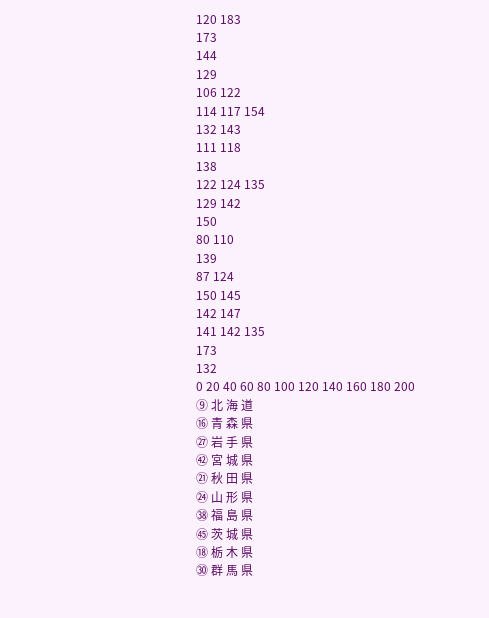120 183
173
144
129
106 122
114 117 154
132 143
111 118
138
122 124 135
129 142
150
80 110
139
87 124
150 145
142 147
141 142 135
173
132
0 20 40 60 80 100 120 140 160 180 200
⑨ 北 海 道
⑯ 青 森 県
㉗ 岩 手 県
㊷ 宮 城 県
㉑ 秋 田 県
㉔ 山 形 県
㊳ 福 島 県
㊺ 茨 城 県
⑱ 栃 木 県
㉚ 群 馬 県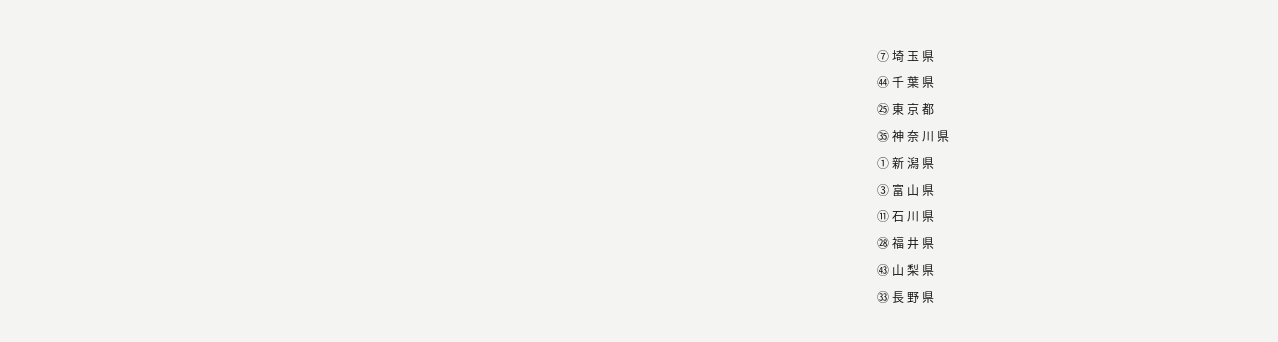⑦ 埼 玉 県
㊹ 千 葉 県
㉕ 東 京 都
㉟ 神 奈 川 県
① 新 潟 県
③ 富 山 県
⑪ 石 川 県
㉘ 福 井 県
㊸ 山 梨 県
㉝ 長 野 県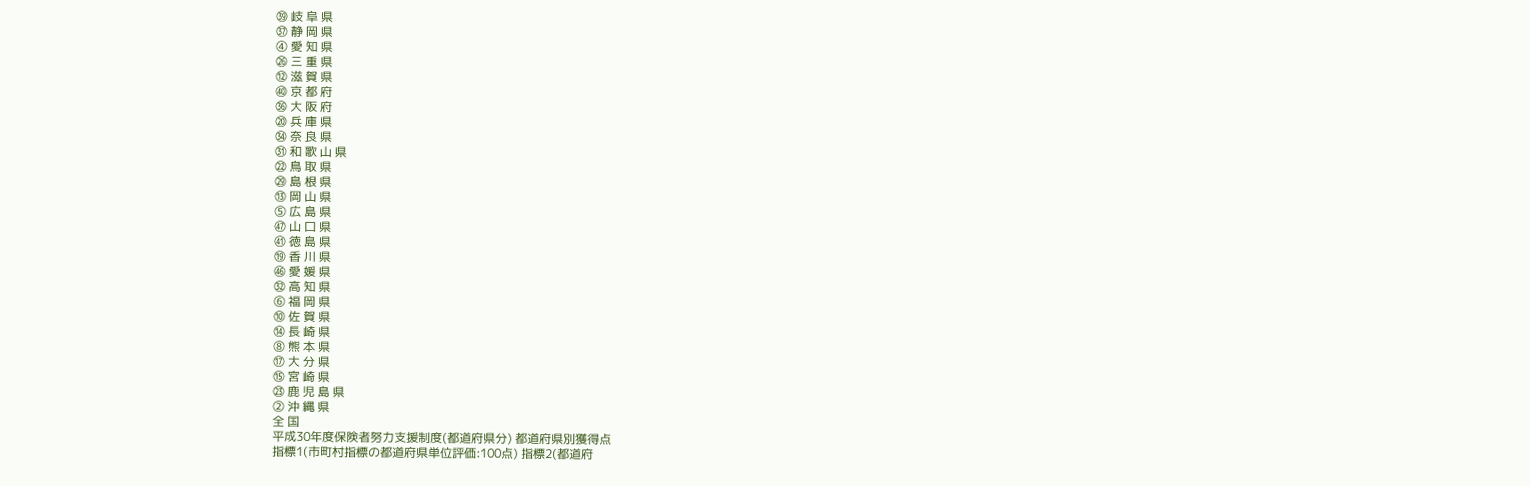㊴ 岐 阜 県
㊲ 静 岡 県
④ 愛 知 県
㉖ 三 重 県
⑫ 滋 賀 県
㊵ 京 都 府
㊱ 大 阪 府
⑳ 兵 庫 県
㉞ 奈 良 県
㉛ 和 歌 山 県
㉒ 鳥 取 県
㉙ 島 根 県
⑬ 岡 山 県
⑤ 広 島 県
㊼ 山 口 県
㊶ 徳 島 県
⑲ 香 川 県
㊻ 愛 媛 県
㉜ 高 知 県
⑥ 福 岡 県
⑩ 佐 賀 県
⑭ 長 崎 県
⑧ 熊 本 県
⑰ 大 分 県
⑮ 宮 崎 県
㉓ 鹿 児 島 県
② 沖 縄 県
全 国
平成30年度保険者努力支援制度(都道府県分) 都道府県別獲得点
指標1(市町村指標の都道府県単位評価:100点) 指標2(都道府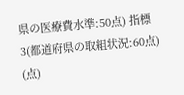県の医療費水準:50点) 指標3(都道府県の取組状況:60点)
(点)